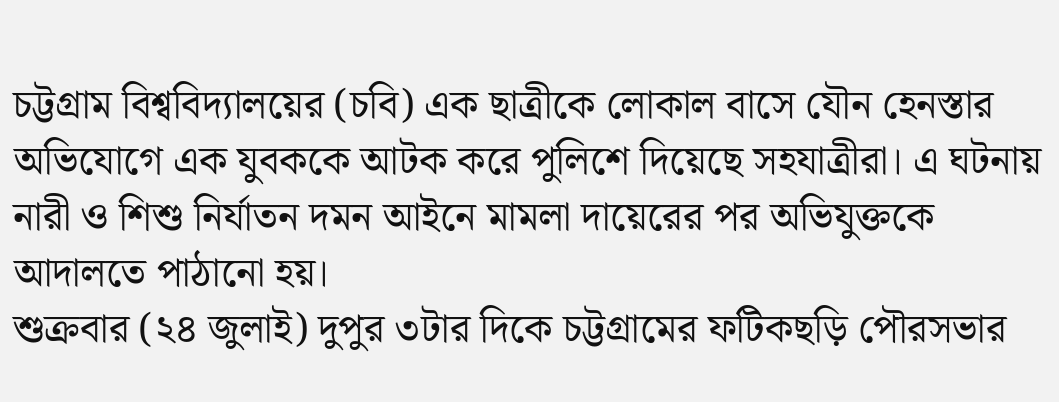চট্টগ্রাম বিশ্ববিদ্যালয়ের (চবি) এক ছাত্রীকে লোকাল বাসে যৌন হেনস্তার অভিযোগে এক যুবককে আটক করে পুলিশে দিয়েছে সহযাত্রীরা। এ ঘটনায় নারী ও শিশু নির্যাতন দমন আইনে মামলা দায়েরের পর অভিযুক্তকে আদালতে পাঠানো হয়।
শুক্রবার (২৪ জুলাই) দুপুর ৩টার দিকে চট্টগ্রামের ফটিকছড়ি পৌরসভার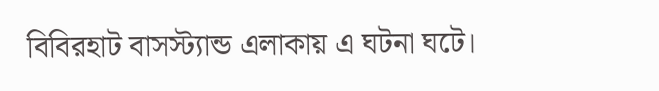বিবিরহাট বাসস্ট্যান্ড এলাকায় এ ঘটনা ঘটে।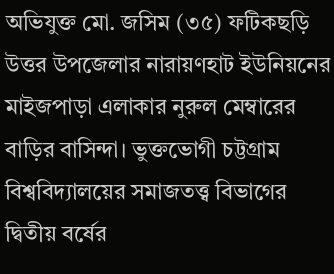অভিযুক্ত মো. জসিম (৩৫) ফটিকছড়ি উত্তর উপজেলার নারায়ণহাট ইউনিয়নের মাইজপাড়া এলাকার নুরুল মেম্বারের বাড়ির বাসিন্দা। ভুক্তভোগী চট্টগ্রাম বিশ্ববিদ্যালয়ের সমাজতত্ত্ব বিভাগের দ্বিতীয় বর্ষের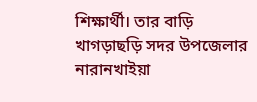শিক্ষার্থী। তার বাড়ি খাগড়াছড়ি সদর উপজেলার নারানখাইয়া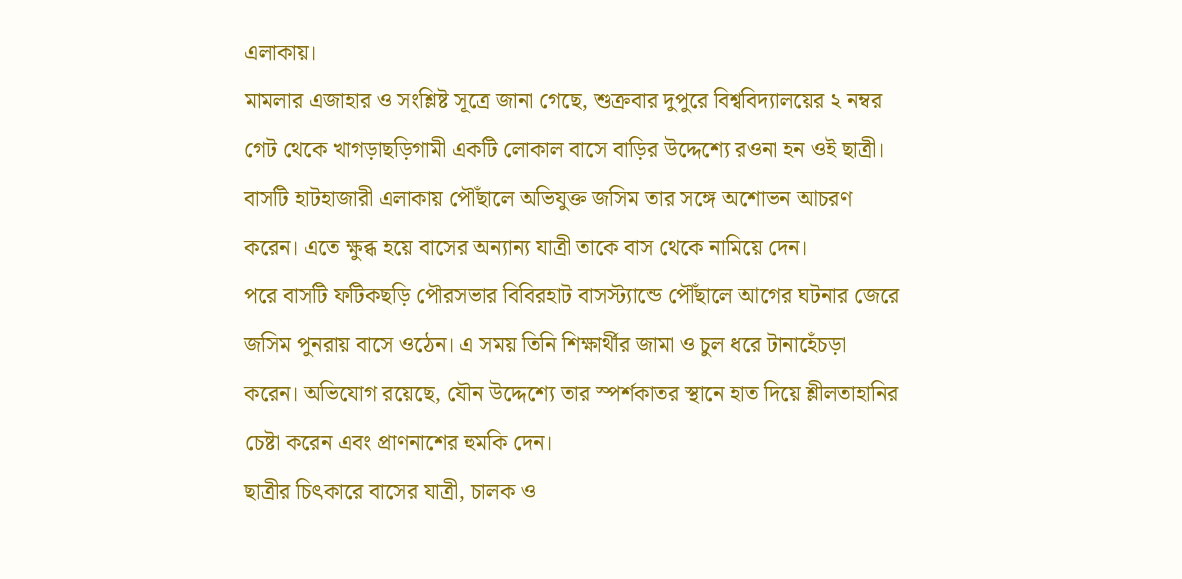এলাকায়।
মামলার এজাহার ও সংশ্লিষ্ট সূত্রে জানা গেছে, শুক্রবার দুপুরে বিশ্ববিদ্যালয়ের ২ নম্বর গেট থেকে খাগড়াছড়িগামী একটি লোকাল বাসে বাড়ির উদ্দেশ্যে রওনা হন ওই ছাত্রী। বাসটি হাটহাজারী এলাকায় পৌঁছালে অভিযুক্ত জসিম তার সঙ্গে অশোভন আচরণ করেন। এতে ক্ষুব্ধ হয়ে বাসের অন্যান্য যাত্রী তাকে বাস থেকে নামিয়ে দেন।
পরে বাসটি ফটিকছড়ি পৌরসভার বিবিরহাট বাসস্ট্যান্ডে পৌঁছালে আগের ঘটনার জেরে জসিম পুনরায় বাসে ওঠেন। এ সময় তিনি শিক্ষার্থীর জামা ও চুল ধরে টানাহেঁচড়া করেন। অভিযোগ রয়েছে, যৌন উদ্দেশ্যে তার স্পর্শকাতর স্থানে হাত দিয়ে শ্লীলতাহানির চেষ্টা করেন এবং প্রাণনাশের হুমকি দেন।
ছাত্রীর চিৎকারে বাসের যাত্রী, চালক ও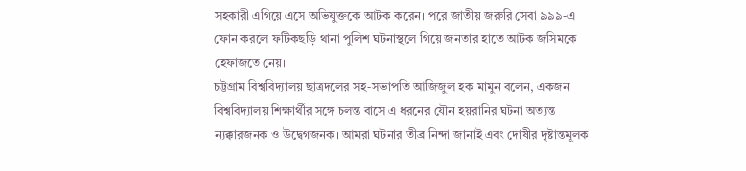সহকারী এগিয়ে এসে অভিযুক্তকে আটক করেন। পরে জাতীয় জরুরি সেবা ৯৯৯-এ ফোন করলে ফটিকছড়ি থানা পুলিশ ঘটনাস্থলে গিয়ে জনতার হাতে আটক জসিমকে হেফাজতে নেয়।
চট্টগ্রাম বিশ্ববিদ্যালয় ছাত্রদলের সহ-সভাপতি আজিজুল হক মামুন বলেন, একজন বিশ্ববিদ্যালয় শিক্ষার্থীর সঙ্গে চলন্ত বাসে এ ধরনের যৌন হয়রানির ঘটনা অত্যন্ত ন্যক্কারজনক ও উদ্বেগজনক। আমরা ঘটনার তীব্র নিন্দা জানাই এবং দোষীর দৃষ্টান্তমূলক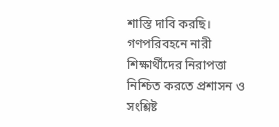শাস্তি দাবি করছি। গণপরিবহনে নারী শিক্ষার্থীদের নিরাপত্তা নিশ্চিত করতে প্রশাসন ও সংশ্লিষ্ট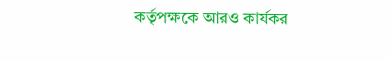কর্তৃপক্ষকে আরও কার্যকর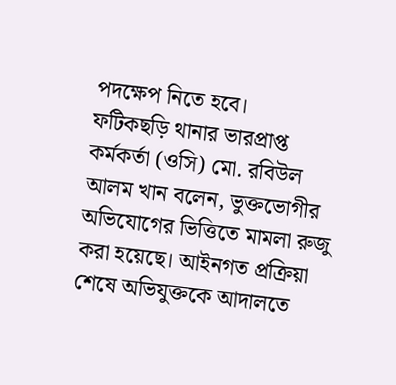পদক্ষেপ নিতে হবে।
ফটিকছড়ি থানার ভারপ্রাপ্ত কর্মকর্তা (ওসি) মো. রবিউল আলম খান বলেন, ভুক্তভোগীর অভিযোগের ভিত্তিতে মামলা রুজু করা হয়েছে। আইনগত প্রক্রিয়া শেষে অভিযুক্তকে আদালতে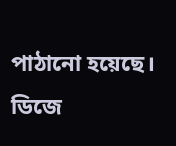পাঠানো হয়েছে।
ডিজে